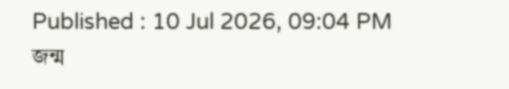Published : 10 Jul 2026, 09:04 PM
জন্ম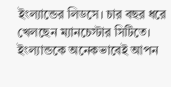ইংল্যান্ডের লিডসে। চার বছর ধরে খেলছেন ম্যানচেস্টার সিটিতে। ইংল্যান্ডকে অনেকভাবেই আপন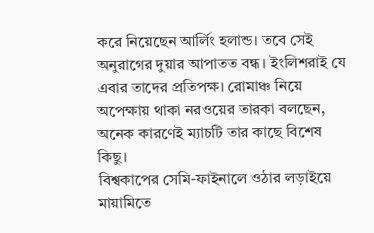করে নিয়েছেন আর্লিং হলান্ড। তবে সেই অনুরাগের দুয়ার আপাতত বন্ধ। ইংলিশরাই যে এবার তাদের প্রতিপক্ষ। রোমাঞ্চ নিয়ে অপেক্ষায় থাকা নরওয়ের তারকা বলছেন, অনেক কারণেই ম্যাচটি তার কাছে বিশেষ কিছু।
বিশ্বকাপের সেমি-ফাইনালে ওঠার লড়াইয়ে মায়ামিতে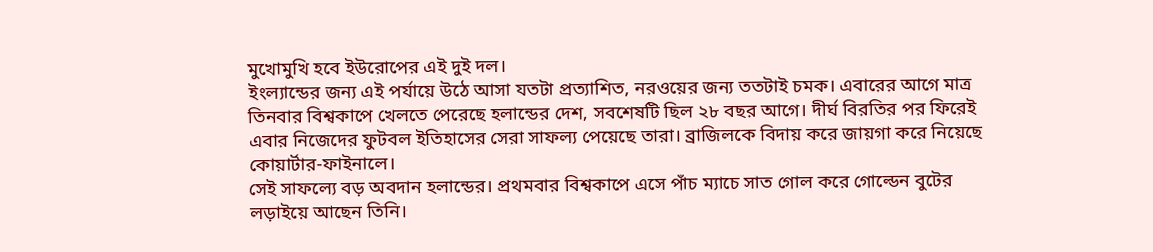মুখোমুখি হবে ইউরোপের এই দুই দল।
ইংল্যান্ডের জন্য এই পর্যায়ে উঠে আসা যতটা প্রত্যাশিত, নরওয়ের জন্য ততটাই চমক। এবারের আগে মাত্র তিনবার বিশ্বকাপে খেলতে পেরেছে হলান্ডের দেশ, সবশেষটি ছিল ২৮ বছর আগে। দীর্ঘ বিরতির পর ফিরেই এবার নিজেদের ফুটবল ইতিহাসের সেরা সাফল্য পেয়েছে তারা। ব্রাজিলকে বিদায় করে জায়গা করে নিয়েছে কোয়ার্টার-ফাইনালে।
সেই সাফল্যে বড় অবদান হলান্ডের। প্রথমবার বিশ্বকাপে এসে পাঁচ ম্যাচে সাত গোল করে গোল্ডেন বুটের লড়াইয়ে আছেন তিনি।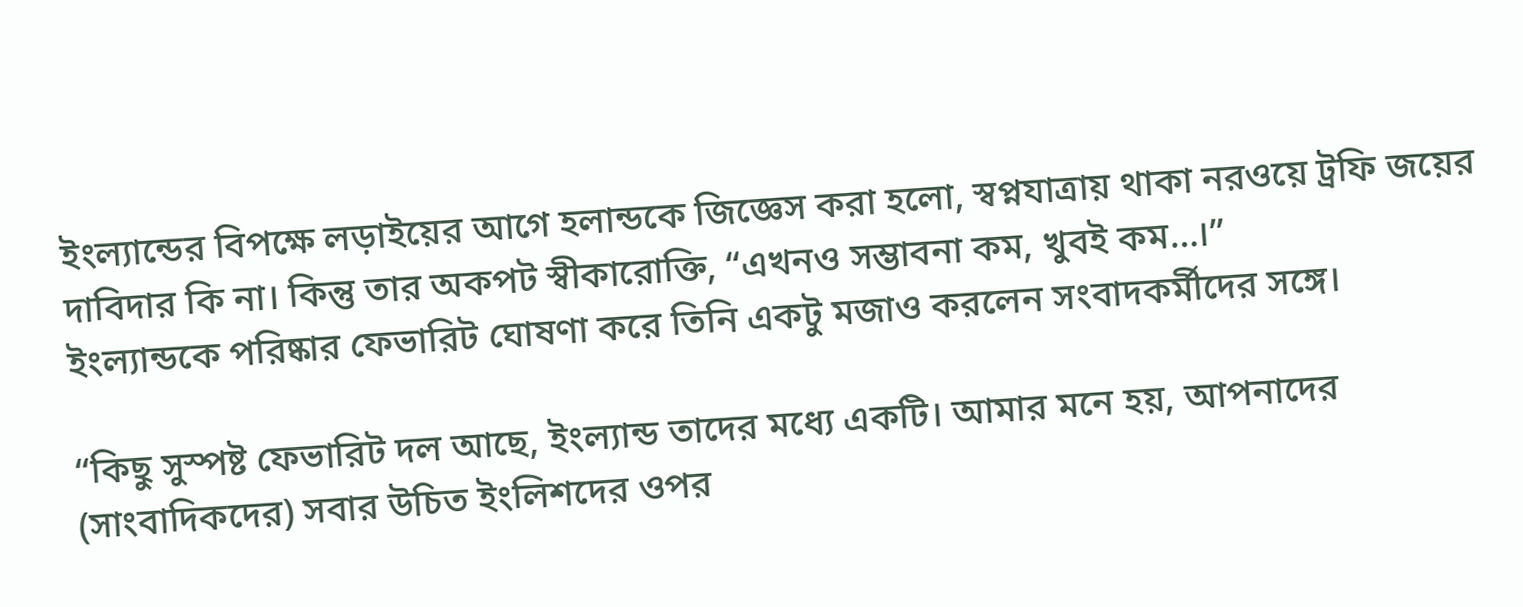ইংল্যান্ডের বিপক্ষে লড়াইয়ের আগে হলান্ডকে জিজ্ঞেস করা হলো, স্বপ্নযাত্রায় থাকা নরওয়ে ট্রফি জয়ের দাবিদার কি না। কিন্তু তার অকপট স্বীকারোক্তি, “এখনও সম্ভাবনা কম, খুবই কম…।”
ইংল্যান্ডকে পরিষ্কার ফেভারিট ঘোষণা করে তিনি একটু মজাও করলেন সংবাদকর্মীদের সঙ্গে।

“কিছু সুস্পষ্ট ফেভারিট দল আছে, ইংল্যান্ড তাদের মধ্যে একটি। আমার মনে হয়, আপনাদের (সাংবাদিকদের) সবার উচিত ইংলিশদের ওপর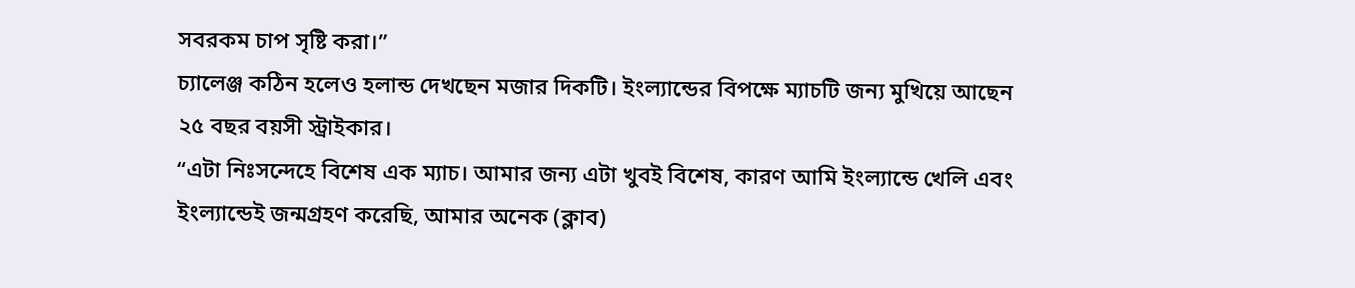সবরকম চাপ সৃষ্টি করা।”
চ্যালেঞ্জ কঠিন হলেও হলান্ড দেখছেন মজার দিকটি। ইংল্যান্ডের বিপক্ষে ম্যাচটি জন্য মুখিয়ে আছেন ২৫ বছর বয়সী স্ট্রাইকার।
“এটা নিঃসন্দেহে বিশেষ এক ম্যাচ। আমার জন্য এটা খুবই বিশেষ, কারণ আমি ইংল্যান্ডে খেলি এবং ইংল্যান্ডেই জন্মগ্রহণ করেছি, আমার অনেক (ক্লাব)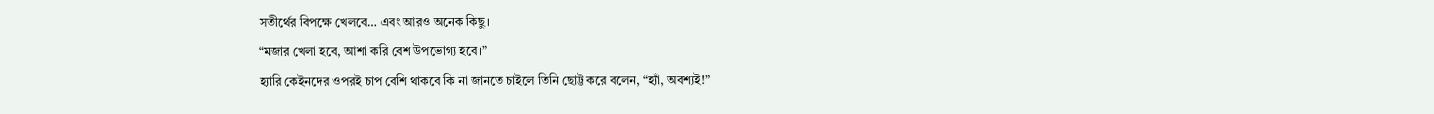সতীর্থের বিপক্ষে খেলবে… এবং আরও অনেক কিছু।
“মজার খেলা হবে, আশা করি বেশ উপভোগ্য হবে।”
হ্যারি কেইনদের ওপরই চাপ বেশি থাকবে কি না জানতে চাইলে তিনি ছোট্ট করে বলেন, “হ্যাঁ, অবশ্যই!”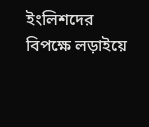ইংলিশদের বিপক্ষে লড়াইয়ে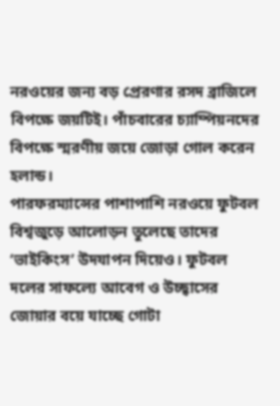নরওয়ের জন্য বড় প্রেরণার রসদ ব্রাজিলে বিপক্ষে জয়টিই। পাঁচবারের চ্যাম্পিয়নদের বিপক্ষে স্মরণীয় জয়ে জোড়া গোল করেন হলান্ড।
পারফরম্যান্সের পাশাপাশি নরওয়ে ফুটবল বিশ্বজুড়ে আলোড়ন তুলেছে তাদের ‘ভাইকিংস’ উদযাপন দিয়েও। ফুটবল দলের সাফল্যে আবেগ ও উচ্ছ্বাসের জোয়ার বয়ে যাচ্ছে গোটা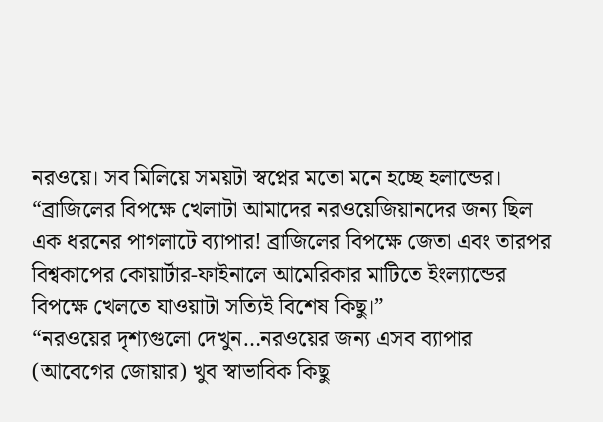নরওয়ে। সব মিলিয়ে সময়টা স্বপ্নের মতো মনে হচ্ছে হলান্ডের।
“ব্রাজিলের বিপক্ষে খেলাটা আমাদের নরওয়েজিয়ানদের জন্য ছিল এক ধরনের পাগলাটে ব্যাপার! ব্রাজিলের বিপক্ষে জেতা এবং তারপর বিশ্বকাপের কোয়ার্টার-ফাইনালে আমেরিকার মাটিতে ইংল্যান্ডের বিপক্ষে খেলতে যাওয়াটা সত্যিই বিশেষ কিছু।”
“নরওয়ের দৃশ্যগুলো দেখুন…নরওয়ের জন্য এসব ব্যাপার (আবেগের জোয়ার) খুব স্বাভাবিক কিছু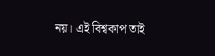নয়। এই বিশ্বকাপ তাই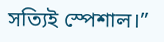সত্যিই স্পেশাল।”